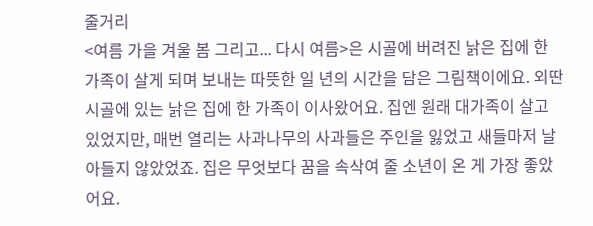줄거리
<여름 가을 겨울 봄 그리고... 다시 여름>은 시골에 버려진 낡은 집에 한 가족이 살게 되며 보내는 따뜻한 일 년의 시간을 담은 그림책이에요. 외딴 시골에 있는 낡은 집에 한 가족이 이사왔어요. 집엔 원래 대가족이 살고 있었지만, 매번 열리는 사과나무의 사과들은 주인을 잃었고 새들마저 날아들지 않았었죠. 집은 무엇보다 꿈을 속삭여 줄 소년이 온 게 가장 좋았어요.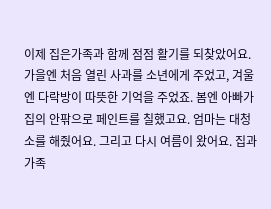이제 집은가족과 함께 점점 활기를 되찾았어요.가을엔 처음 열린 사과를 소년에게 주었고, 겨울엔 다락방이 따뜻한 기억을 주었죠. 봄엔 아빠가 집의 안팎으로 페인트를 칠했고요. 엄마는 대청소를 해줬어요. 그리고 다시 여름이 왔어요. 집과 가족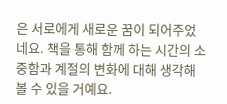은 서로에게 새로운 꿈이 되어주었네요. 책을 통해 함께 하는 시간의 소중함과 계절의 변화에 대해 생각해 볼 수 있을 거예요.